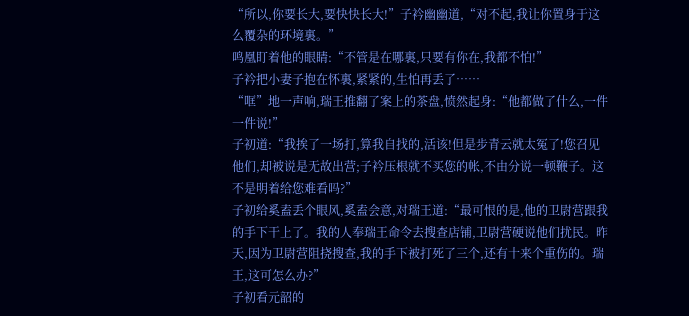“所以,你要长大,要快快长大!”子衿幽幽道,“对不起,我让你置身于这么覆杂的环境裏。”
鸣凰盯着他的眼睛:“不管是在哪裏,只要有你在,我都不怕!”
子衿把小妻子抱在怀裏,紧紧的,生怕再丢了……
“哐”地一声响,瑞王推翻了案上的茶盘,愤然起身:“他都做了什么,一件一件说!”
子初道:“我挨了一场打,算我自找的,活该!但是步青云就太冤了!您召见他们,却被说是无故出营;子衿压根就不买您的帐,不由分说一顿鞭子。这不是明着给您难看吗?”
子初给奚盍丢个眼风,奚盍会意,对瑞王道:“最可恨的是,他的卫尉营跟我的手下干上了。我的人奉瑞王命令去搜查店铺,卫尉营硬说他们扰民。昨天,因为卫尉营阻挠搜查,我的手下被打死了三个,还有十来个重伤的。瑞王,这可怎么办?”
子初看元韶的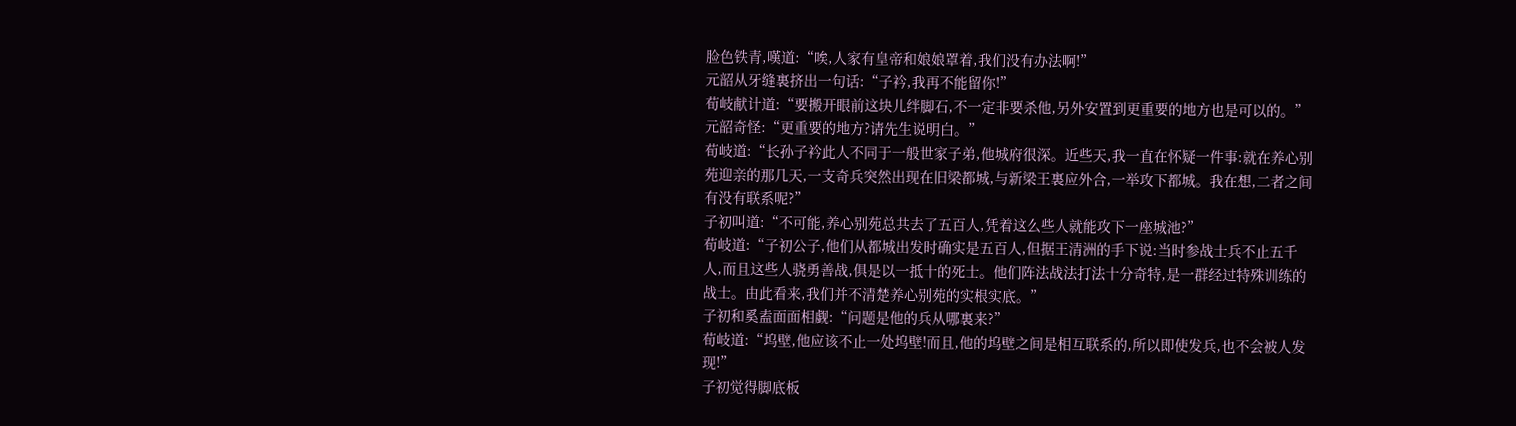脸色铁青,嘆道:“唉,人家有皇帝和娘娘罩着,我们没有办法啊!”
元韶从牙缝裏挤出一句话:“子衿,我再不能留你!”
荀岐献计道:“要搬开眼前这块儿绊脚石,不一定非要杀他,另外安置到更重要的地方也是可以的。”
元韶奇怪:“更重要的地方?请先生说明白。”
荀岐道:“长孙子衿此人不同于一般世家子弟,他城府很深。近些天,我一直在怀疑一件事:就在养心别苑迎亲的那几天,一支奇兵突然出现在旧梁都城,与新梁王裏应外合,一举攻下都城。我在想,二者之间有没有联系呢?”
子初叫道:“不可能,养心别苑总共去了五百人,凭着这么些人就能攻下一座城池?”
荀岐道:“子初公子,他们从都城出发时确实是五百人,但据王清洲的手下说:当时参战士兵不止五千人,而且这些人骁勇善战,俱是以一抵十的死士。他们阵法战法打法十分奇特,是一群经过特殊训练的战士。由此看来,我们并不清楚养心别苑的实根实底。”
子初和奚盍面面相觑:“问题是他的兵从哪裏来?”
荀岐道:“坞壁,他应该不止一处坞壁!而且,他的坞壁之间是相互联系的,所以即使发兵,也不会被人发现!”
子初觉得脚底板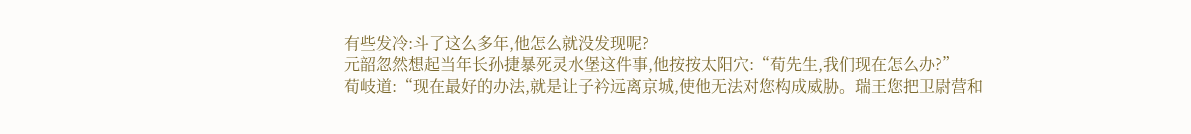有些发冷:斗了这么多年,他怎么就没发现呢?
元韶忽然想起当年长孙捷暴死灵水堡这件事,他按按太阳穴:“荀先生,我们现在怎么办?”
荀岐道:“现在最好的办法,就是让子衿远离京城,使他无法对您构成威胁。瑞王您把卫尉营和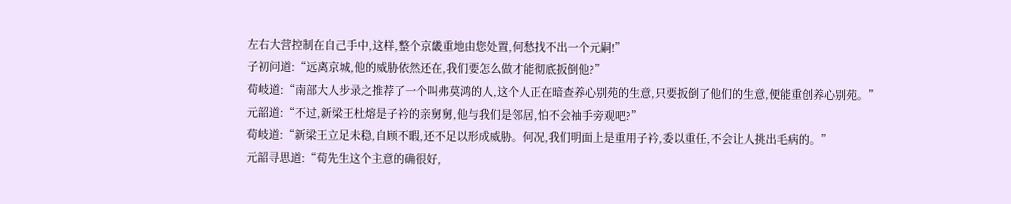左右大营控制在自己手中,这样,整个京畿重地由您处置,何愁找不出一个元嗣!”
子初问道:“远离京城,他的威胁依然还在,我们要怎么做才能彻底扳倒他?”
荀岐道:“南部大人步录之推荐了一个叫弗莫鸿的人,这个人正在暗查养心别苑的生意,只要扳倒了他们的生意,便能重创养心别苑。”
元韶道:“不过,新梁王杜熔是子衿的亲舅舅,他与我们是邻居,怕不会袖手旁观吧?”
荀岐道:“新梁王立足未稳,自顾不暇,还不足以形成威胁。何况,我们明面上是重用子衿,委以重任,不会让人挑出毛病的。”
元韶寻思道:“荀先生这个主意的确很好,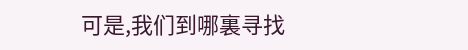可是,我们到哪裏寻找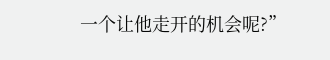一个让他走开的机会呢?”